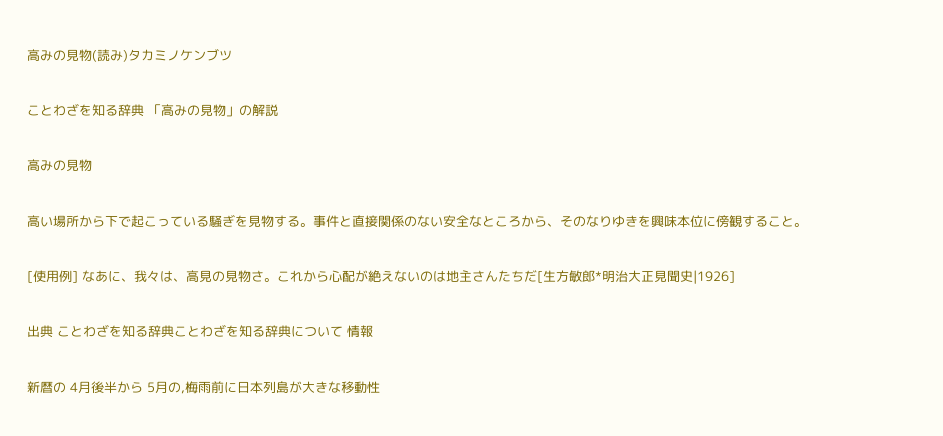高みの見物(読み)タカミノケンブツ

ことわざを知る辞典 「高みの見物」の解説

高みの見物

高い場所から下で起こっている騒ぎを見物する。事件と直接関係のない安全なところから、そのなりゆきを興味本位に傍観すること。

[使用例] なあに、我々は、高見の見物さ。これから心配が絶えないのは地主さんたちだ[生方敏郎*明治大正見聞史|1926]

出典 ことわざを知る辞典ことわざを知る辞典について 情報

新暦の 4月後半から 5月の,梅雨前に日本列島が大きな移動性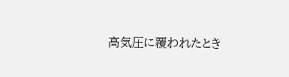高気圧に覆われたとき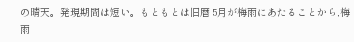の晴天。発現期間は短い。もともとは旧暦 5月が梅雨にあたることから,梅雨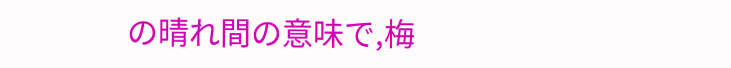の晴れ間の意味で,梅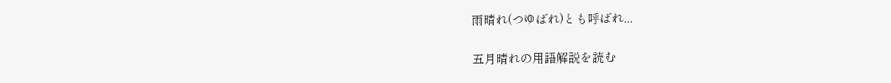雨晴れ(つゆばれ)とも呼ばれ...

五月晴れの用語解説を読む